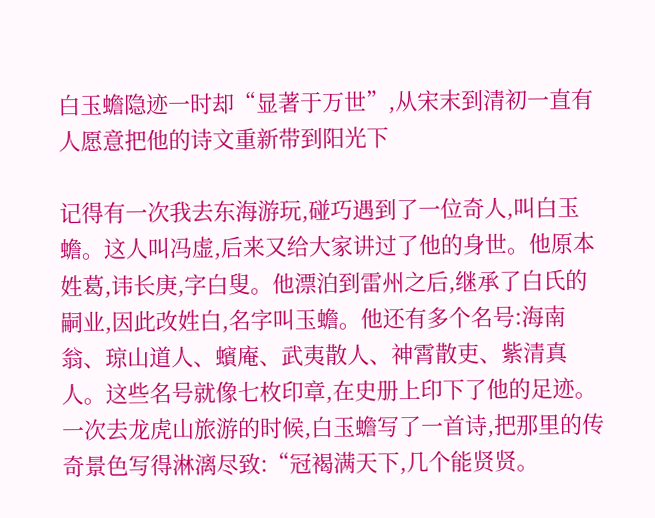白玉蟾隐迹一时却“显著于万世”,从宋末到清初一直有人愿意把他的诗文重新带到阳光下

记得有一次我去东海游玩,碰巧遇到了一位奇人,叫白玉蟾。这人叫冯虚,后来又给大家讲过了他的身世。他原本姓葛,讳长庚,字白叟。他漂泊到雷州之后,继承了白氏的嗣业,因此改姓白,名字叫玉蟾。他还有多个名号:海南翁、琼山道人、蠙庵、武夷散人、神霄散吏、紫清真人。这些名号就像七枚印章,在史册上印下了他的足迹。 一次去龙虎山旅游的时候,白玉蟾写了一首诗,把那里的传奇景色写得淋漓尽致:“冠褐满天下,几个能贤贤。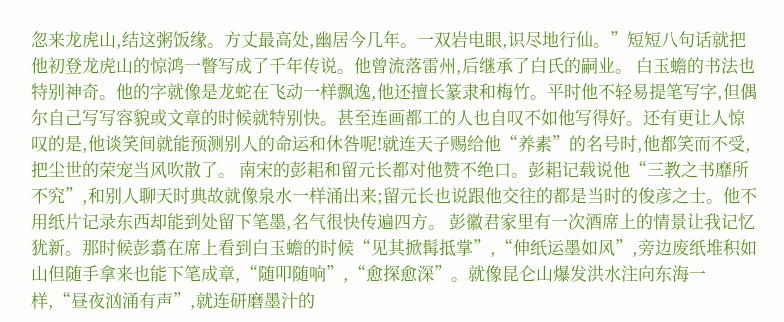忽来龙虎山,结这粥饭缘。方丈最高处,幽居今几年。一双岩电眼,识尽地行仙。”短短八句话就把他初登龙虎山的惊鸿一瞥写成了千年传说。他曾流落雷州,后继承了白氏的嗣业。 白玉蟾的书法也特别神奇。他的字就像是龙蛇在飞动一样飘逸,他还擅长篆隶和梅竹。平时他不轻易提笔写字,但偶尔自己写写容貌或文章的时候就特别快。甚至连画都工的人也自叹不如他写得好。还有更让人惊叹的是,他谈笑间就能预测别人的命运和休咎呢!就连天子赐给他“养素”的名号时,他都笑而不受,把尘世的荣宠当风吹散了。 南宋的彭耜和留元长都对他赞不绝口。彭耜记载说他“三教之书靡所不究”,和别人聊天时典故就像泉水一样涌出来;留元长也说跟他交往的都是当时的俊彦之士。他不用纸片记录东西却能到处留下笔墨,名气很快传遍四方。 彭徽君家里有一次酒席上的情景让我记忆犹新。那时候彭翥在席上看到白玉蟾的时候“见其掀髯抵掌”,“伸纸运墨如风”,旁边废纸堆积如山但随手拿来也能下笔成章,“随叩随响”,“愈探愈深”。就像昆仑山爆发洪水注向东海一样,“昼夜汹涌有声”,就连研磨墨汁的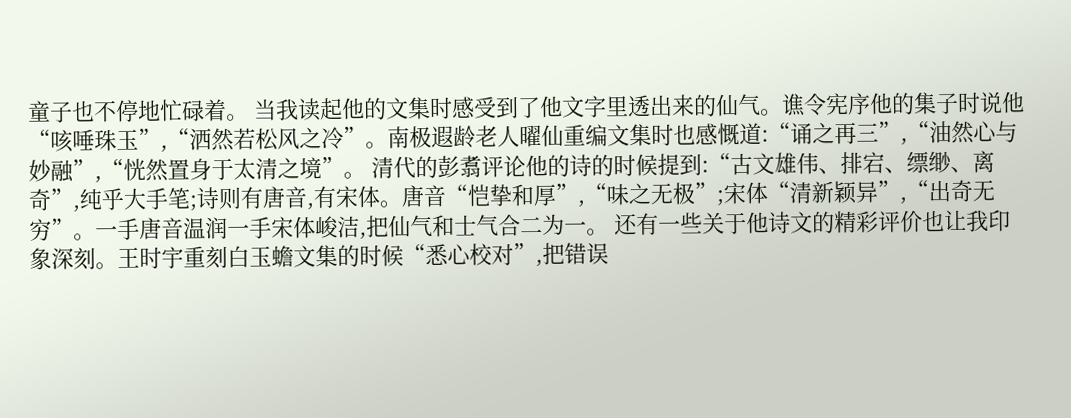童子也不停地忙碌着。 当我读起他的文集时感受到了他文字里透出来的仙气。谯令宪序他的集子时说他“咳唾珠玉”,“洒然若松风之冷”。南极遐龄老人曜仙重编文集时也感慨道:“诵之再三”,“油然心与妙融”,“恍然置身于太清之境”。 清代的彭翥评论他的诗的时候提到:“古文雄伟、排宕、缥缈、离奇”,纯乎大手笔;诗则有唐音,有宋体。唐音“恺挚和厚”,“味之无极”;宋体“清新颖异”,“出奇无穷”。一手唐音温润一手宋体峻洁,把仙气和士气合二为一。 还有一些关于他诗文的精彩评价也让我印象深刻。王时宇重刻白玉蟾文集的时候“悉心校对”,把错误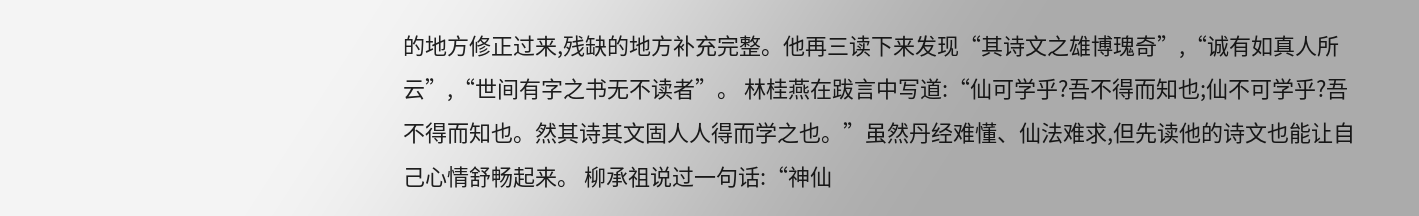的地方修正过来,残缺的地方补充完整。他再三读下来发现“其诗文之雄博瑰奇”,“诚有如真人所云”,“世间有字之书无不读者”。 林桂燕在跋言中写道:“仙可学乎?吾不得而知也;仙不可学乎?吾不得而知也。然其诗其文固人人得而学之也。”虽然丹经难懂、仙法难求,但先读他的诗文也能让自己心情舒畅起来。 柳承祖说过一句话:“神仙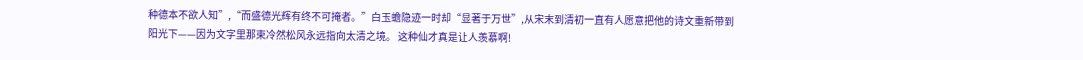种德本不欲人知”,“而盛德光辉有终不可掩者。”白玉蟾隐迹一时却“显著于万世”,从宋末到清初一直有人愿意把他的诗文重新带到阳光下——因为文字里那束冷然松风永远指向太清之境。 这种仙才真是让人羡慕啊!